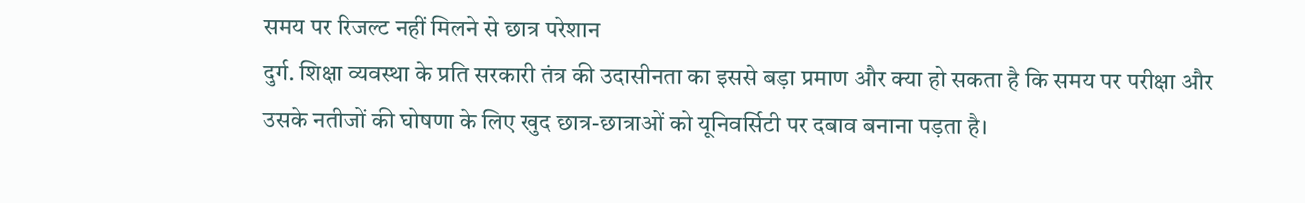समय पर रिजल्ट नहीं मिलने से छात्र परेशान
दुर्ग. शिक्षा व्यवस्था के प्रति सरकारी तंत्र की उदासीनता का इससे बड़ा प्रमाण और क्या हो सकता है कि समय पर परीक्षा और उसके नतीजों की घोषणा के लिए खुद छात्र-छात्राओं को यूनिवर्सिटी पर दबाव बनाना पड़ता है।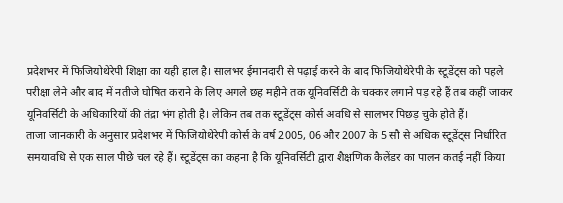प्रदेशभर में फिजियोथेरेपी शिक्षा का यही हाल है। सालभर ईमानदारी से पढ़ाई करने के बाद फिजियोथेरेपी के स्टूडेंट्स को पहले परीक्षा लेने और बाद में नतीजे घोषित कराने के लिए अगले छह महीने तक यूनिवर्सिटी के चक्कर लगाने पड़ रहे हैं तब कहीं जाकर यूनिवर्सिटी के अधिकारियों की तंद्रा भंग होती है। लेकिन तब तक स्टूडेंट्स कोर्स अवधि से सालभर पिछड़ चुके होते हैं।
ताजा जानकारी के अनुसार प्रदेशभर में फिजियोथेरेपी कोर्स के वर्ष 2005, 06 और 2007 के 5 सौ से अधिक स्टूडेंट्स निर्धारित समयावधि से एक साल पीछे चल रहे हैं। स्टूडेंट्स का कहना है कि यूनिवर्सिटी द्वारा शैक्षणिक कैलेंडर का पालन कतई नहीं किया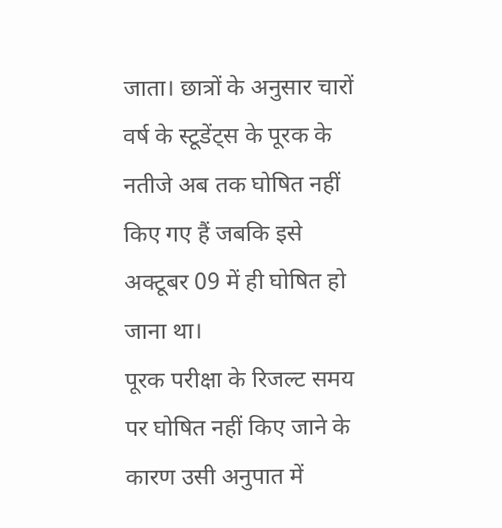जाता। छात्रों के अनुसार चारों वर्ष के स्टूडेंट्स के पूरक के नतीजे अब तक घोषित नहीं किए गए हैं जबकि इसे अक्टूबर 09 में ही घोषित हो जाना था।
पूरक परीक्षा के रिजल्ट समय पर घोषित नहीं किए जाने के कारण उसी अनुपात में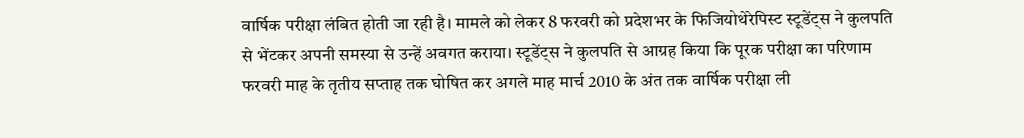वार्षिक परीक्षा लंबित होती जा रही है। मामले को लेकर 8 फरवरी को प्रदेशभर के फिजियोथेरेपिस्ट स्टूडेंट्स ने कुलपति से भेंटकर अपनी समस्या से उन्हें अवगत कराया। स्टूडेंट्स ने कुलपति से आग्रह किया कि पूरक परीक्षा का परिणाम फरवरी माह के तृतीय सप्ताह तक घोषित कर अगले माह मार्च 2010 के अंत तक वार्षिक परीक्षा ली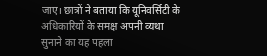जाए। छात्रों ने बताया कि यूनिवर्सिटी के अधिकारियों के समक्ष अपनी व्यथा सुनाने का यह पहला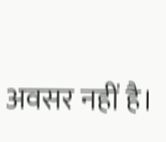अवसर नहीं है।